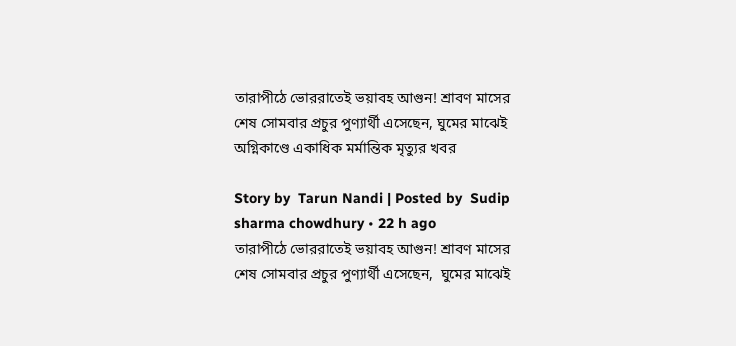তারাপীঠে ভোররাতেই ভয়াবহ আগুন! শ্রাবণ মাসের শেষ সোমবার প্রচুর পুণ্যার্থী এসেছেন, ঘুমের মাঝেই অগ্নিকাণ্ডে একাধিক মর্মান্তিক মৃত্যুর খবর

Story by  Tarun Nandi | Posted by  Sudip sharma chowdhury • 22 h ago
তারাপীঠে ভোররাতেই ভয়াবহ আগুন! শ্রাবণ মাসের শেষ সোমবার প্রচুর পুণ্যার্থী এসেছেন,  ঘুমের মাঝেই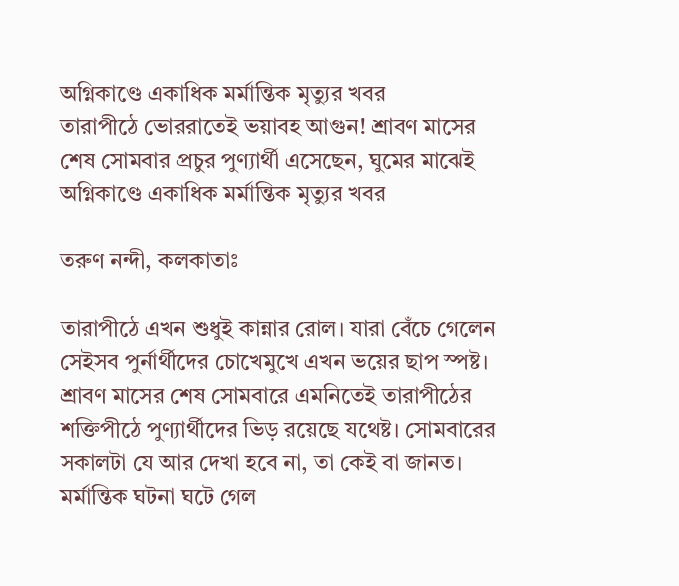অগ্নিকাণ্ডে একাধিক মর্মান্তিক মৃত্যুর খবর
তারাপীঠে ভোররাতেই ভয়াবহ আগুন! শ্রাবণ মাসের শেষ সোমবার প্রচুর পুণ্যার্থী এসেছেন, ঘুমের মাঝেই অগ্নিকাণ্ডে একাধিক মর্মান্তিক মৃত্যুর খবর

তরুণ নন্দী, কলকাতাঃ

তারাপীঠে এখন শুধুই কান্নার রোল। যারা বেঁচে গেলেন সেইসব পুর্নার্থীদের চোখেমুখে এখন ভয়ের ছাপ স্পষ্ট। শ্রাবণ মাসের শেষ সোমবারে এমনিতেই তারাপীঠের শক্তিপীঠে পুণ্যার্থীদের ভিড় রয়েছে যথেষ্ট। সোমবারের সকালটা যে আর দেখা হবে না, তা কেই বা জানত। মর্মান্তিক ঘটনা ঘটে গেল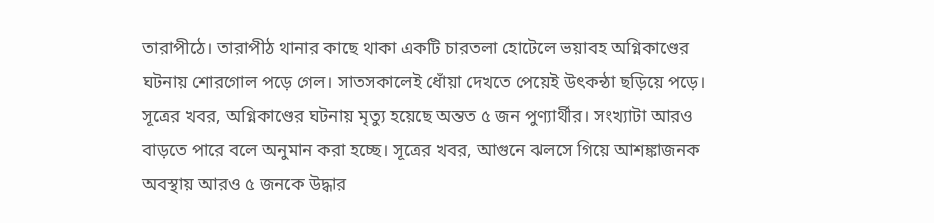তারাপীঠে। তারাপীঠ থানার কাছে থাকা একটি চারতলা হোটেলে ভয়াবহ অগ্নিকাণ্ডের ঘটনায় শোরগোল পড়ে গেল। সাতসকালেই ধোঁয়া দেখতে পেয়েই উৎকন্ঠা ছড়িয়ে পড়ে। সূত্রের খবর, অগ্নিকাণ্ডের ঘটনায় মৃত্যু হয়েছে অন্তত ৫ জন পুণ্যার্থীর। সংখ্যাটা আরও বাড়তে পারে বলে অনুমান করা হচ্ছে। সূত্রের খবর, আগুনে ঝলসে গিয়ে আশঙ্কাজনক অবস্থায় আরও ৫ জনকে উদ্ধার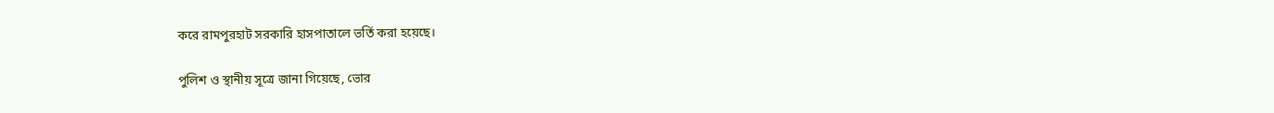করে রামপুরহাট সরকারি হাসপাতালে ভর্তি করা হয়েছে।

পুলিশ ও স্থানীয় সূত্রে জানা গিয়েছে, ভোর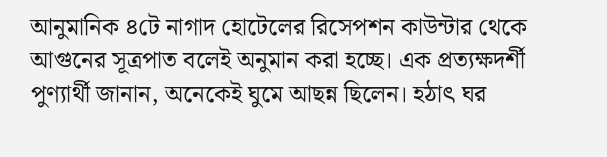আনুমানিক ৪টে নাগাদ হোটেলের রিসেপশন কাউন্টার থেকে আগুনের সূত্রপাত বলেই অনুমান করা হচ্ছে। এক প্রত্যক্ষদর্শী পুণ্যার্থী জানান, অনেকেই ঘুমে আছন্ন ছিলেন। হঠাৎ ঘর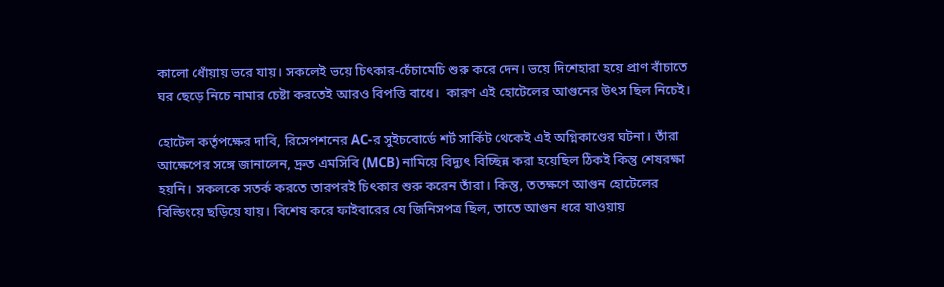কালো ধোঁয়ায় ভরে যায়। সকলেই ভয়ে চিৎকার-চেঁচামেচি শুরু করে দেন। ভয়ে দিশেহারা হয়ে প্রাণ বাঁচাতে ঘর ছেড়ে নিচে নামার চেষ্টা করতেই আরও বিপত্তি বাধে।  কারণ এই হোটেলের আগুনের উৎস ছিল নিচেই।

হোটেল কর্তৃপক্ষের দাবি, রিসেপশনের AC-র সুইচবোর্ডে শর্ট সার্কিট থেকেই এই অগ্নিকাণ্ডের ঘটনা। তাঁরা আক্ষেপের সঙ্গে জানালেন, দ্রুত এমসিবি (MCB) নামিয়ে বিদ্যুৎ বিচ্ছিন্ন করা হয়েছিল ঠিকই কিন্তু শেষরক্ষা হয়নি। সকলকে সতর্ক করতে তারপরই চিৎকার শুরু করেন তাঁরা। কিন্তু, ততক্ষণে আগুন হোটেলের বিল্ডিংয়ে ছড়িয়ে যায়। বিশেষ করে ফাইবারের যে জিনিসপত্র ছিল, তাতে আগুন ধরে যাওয়ায়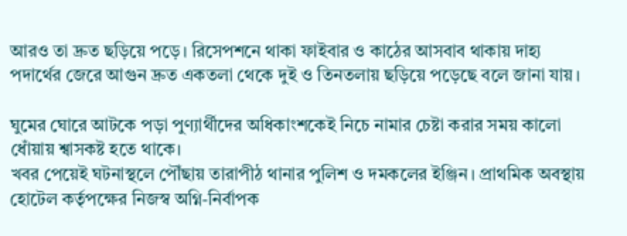আরও তা দ্রুত ছড়িয়ে পড়ে। রিসেপশনে থাকা ফাইবার ও কাঠের আসবাব থাকায় দাহ্য পদার্থের জেরে আগুন দ্রুত একতলা থেকে দুই ও তিনতলায় ছড়িয়ে পড়েছে বলে জানা যায়।

ঘুমের ঘোরে আটকে পড়া পুণ্যার্থীদের অধিকাংশকেই নিচে নামার চেষ্টা করার সময় কালো ধোঁয়ায় শ্বাসকষ্ট হতে থাকে।
খবর পেয়েই ঘটনাস্থলে পৌঁছায় তারাপীঠ থানার পুলিশ ও দমকলের ইঞ্জিন। প্রাথমিক অবস্থায় হোটেল কর্তৃপক্ষের নিজস্ব অগ্নি-নির্বাপক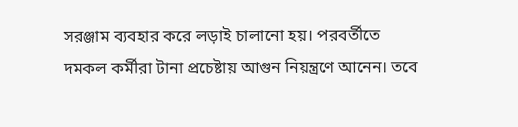সরঞ্জাম ব্যবহার করে লড়াই চালানো হয়। পরবর্তীতে দমকল কর্মীরা টানা প্রচেষ্টায় আগুন নিয়ন্ত্রণে আনেন। তবে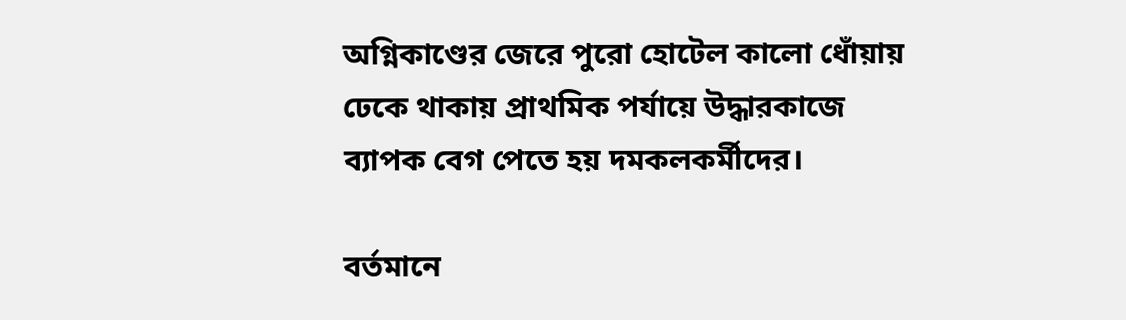অগ্নিকাণ্ডের জেরে পুরো হোটেল কালো ধোঁয়ায় ঢেকে থাকায় প্রাথমিক পর্যায়ে উদ্ধারকাজে ব্যাপক বেগ পেতে হয় দমকলকর্মীদের।

বর্তমানে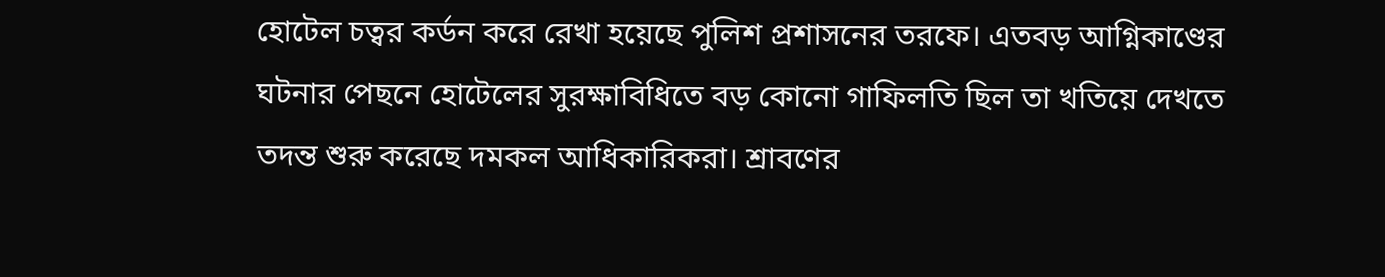হোটেল চত্বর কর্ডন করে রেখা হয়েছে পুলিশ প্রশাসনের তরফে। এতবড় আগ্নিকাণ্ডের ঘটনার পেছনে হোটেলের সুরক্ষাবিধিতে বড় কোনো গাফিলতি ছিল তা খতিয়ে দেখতে তদন্ত শুরু করেছে দমকল আধিকারিকরা। শ্রাবণের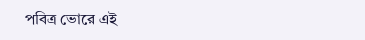পবিত্র ভোরে এই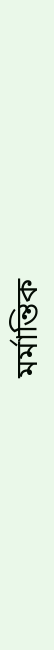মর্মান্তিক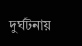দুর্ঘটনায়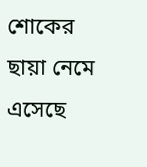শোকের ছায়া নেমে এসেছে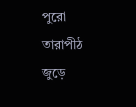পুরো তারাপীঠ জুড়ে